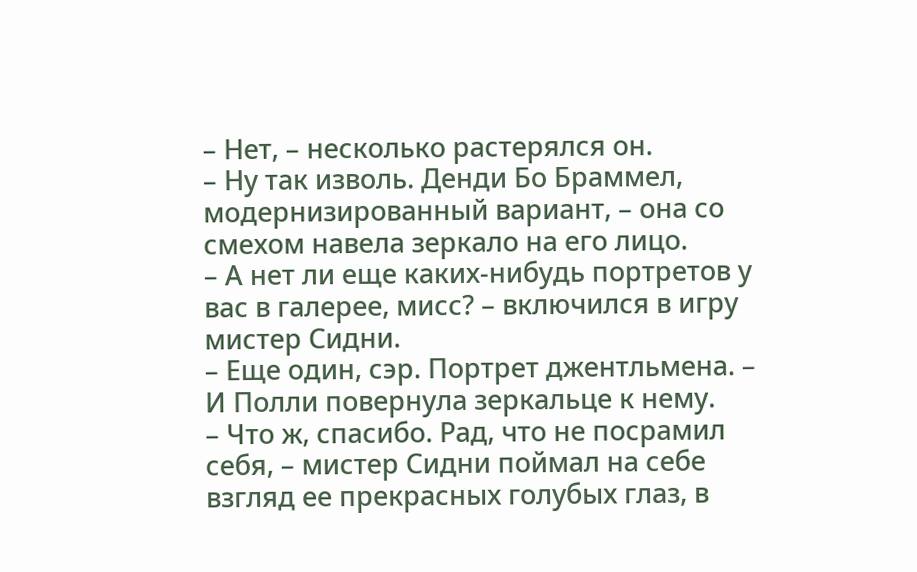– Нет, – несколько растерялся он.
– Ну так изволь. Денди Бо Браммел, модернизированный вариант, – она со смехом навела зеркало на его лицо.
– А нет ли еще каких-нибудь портретов у вас в галерее, мисс? – включился в игру мистер Сидни.
– Еще один, сэр. Портрет джентльмена. – И Полли повернула зеркальце к нему.
– Что ж, спасибо. Рад, что не посрамил себя, – мистер Сидни поймал на себе взгляд ее прекрасных голубых глаз, в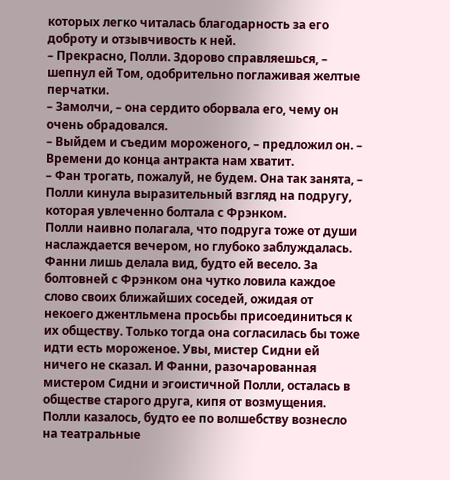которых легко читалась благодарность за его доброту и отзывчивость к ней.
– Прекрасно, Полли. Здорово справляешься, – шепнул ей Том, одобрительно поглаживая желтые перчатки.
– Замолчи, – она сердито оборвала его, чему он очень обрадовался.
– Выйдем и съедим мороженого, – предложил он. – Времени до конца антракта нам хватит.
– Фан трогать, пожалуй, не будем. Она так занята, – Полли кинула выразительный взгляд на подругу, которая увлеченно болтала с Фрэнком.
Полли наивно полагала, что подруга тоже от души наслаждается вечером, но глубоко заблуждалась. Фанни лишь делала вид, будто ей весело. За болтовней с Фрэнком она чутко ловила каждое слово своих ближайших соседей, ожидая от некоего джентльмена просьбы присоединиться к их обществу. Только тогда она согласилась бы тоже идти есть мороженое. Увы, мистер Сидни ей ничего не сказал. И Фанни, разочарованная мистером Сидни и эгоистичной Полли, осталась в обществе старого друга, кипя от возмущения.
Полли казалось, будто ее по волшебству вознесло на театральные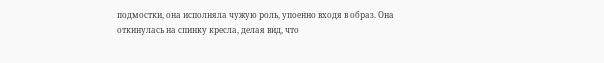подмостки, она исполняла чужую роль, упоенно входя в образ. Она откинулась на спинку кресла, делая вид, что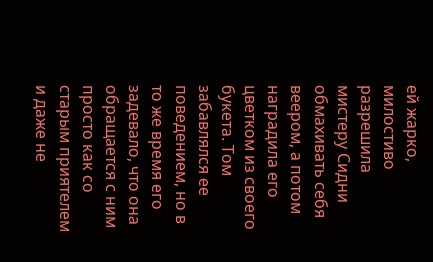ей жарко, милостиво разрешила мистеру Сидни обмахивать себя веером, а потом наградила его цветком из своего букета. Том забавлялся ее поведением, но в то же время его задевало, что она обращается с ним просто как со старым приятелем и даже не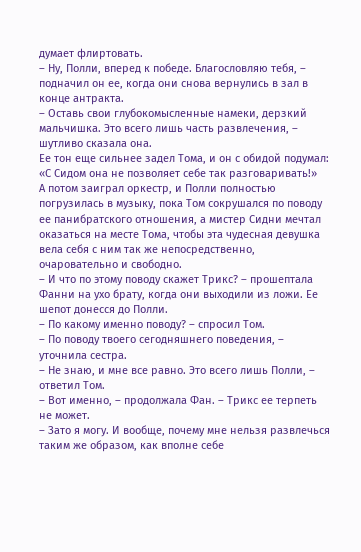думает флиртовать.
– Ну, Полли, вперед к победе. Благословляю тебя, – подначил он ее, когда они снова вернулись в зал в конце антракта.
– Оставь свои глубокомысленные намеки, дерзкий мальчишка. Это всего лишь часть развлечения, – шутливо сказала она.
Ее тон еще сильнее задел Тома, и он с обидой подумал: «С Сидом она не позволяет себе так разговаривать!»
А потом заиграл оркестр, и Полли полностью погрузилась в музыку, пока Том сокрушался по поводу ее панибратского отношения, а мистер Сидни мечтал оказаться на месте Тома, чтобы эта чудесная девушка вела себя с ним так же непосредственно, очаровательно и свободно.
– И что по этому поводу скажет Трикс? – прошептала Фанни на ухо брату, когда они выходили из ложи. Ее шепот донесся до Полли.
– По какому именно поводу? – спросил Том.
– По поводу твоего сегодняшнего поведения, – уточнила сестра.
– Не знаю, и мне все равно. Это всего лишь Полли, – ответил Том.
– Вот именно, – продолжала Фан. – Трикс ее терпеть не может.
– Зато я могу. И вообще, почему мне нельзя развлечься таким же образом, как вполне себе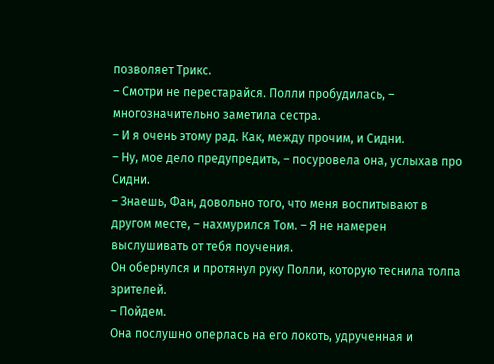позволяет Трикс.
– Смотри не перестарайся. Полли пробудилась, – многозначительно заметила сестра.
– И я очень этому рад. Как, между прочим, и Сидни.
– Ну, мое дело предупредить, – посуровела она, услыхав про Сидни.
– Знаешь, Фан, довольно того, что меня воспитывают в другом месте, – нахмурился Том. – Я не намерен выслушивать от тебя поучения.
Он обернулся и протянул руку Полли, которую теснила толпа зрителей.
– Пойдем.
Она послушно оперлась на его локоть, удрученная и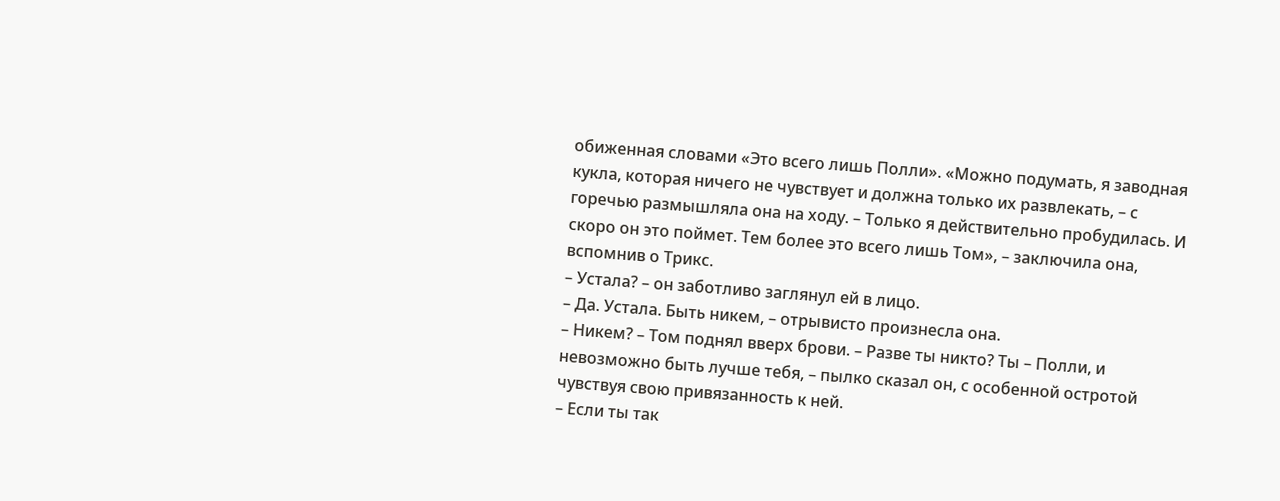обиженная словами «Это всего лишь Полли». «Можно подумать, я заводная кукла, которая ничего не чувствует и должна только их развлекать, – с горечью размышляла она на ходу. – Только я действительно пробудилась. И скоро он это поймет. Тем более это всего лишь Том», – заключила она, вспомнив о Трикс.
– Устала? – он заботливо заглянул ей в лицо.
– Да. Устала. Быть никем, – отрывисто произнесла она.
– Никем? – Том поднял вверх брови. – Разве ты никто? Ты – Полли, и невозможно быть лучше тебя, – пылко сказал он, с особенной остротой чувствуя свою привязанность к ней.
– Если ты так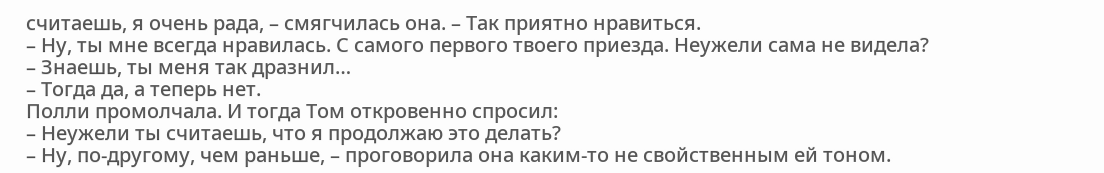считаешь, я очень рада, – смягчилась она. – Так приятно нравиться.
– Ну, ты мне всегда нравилась. С самого первого твоего приезда. Неужели сама не видела?
– Знаешь, ты меня так дразнил…
– Тогда да, а теперь нет.
Полли промолчала. И тогда Том откровенно спросил:
– Неужели ты считаешь, что я продолжаю это делать?
– Ну, по-другому, чем раньше, – проговорила она каким-то не свойственным ей тоном.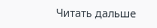Читать дальше